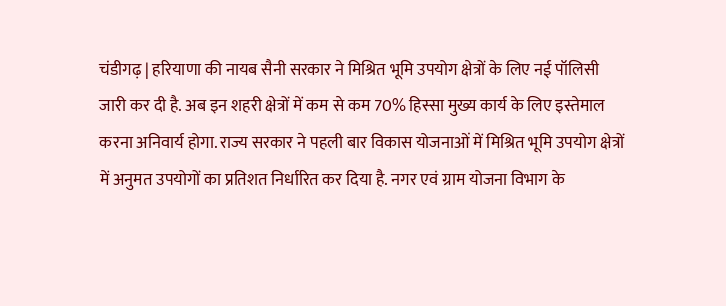चंडीगढ़ | हरियाणा की नायब सैनी सरकार ने मिश्रित भूमि उपयोग क्षेत्रों के लिए नई पॉलिसी जारी कर दी है. अब इन शहरी क्षेत्रों में कम से कम 70% हिस्सा मुख्य कार्य के लिए इस्तेमाल करना अनिवार्य होगा. राज्य सरकार ने पहली बार विकास योजनाओं में मिश्रित भूमि उपयोग क्षेत्रों में अनुमत उपयोगों का प्रतिशत निर्धारित कर दिया है. नगर एवं ग्राम योजना विभाग के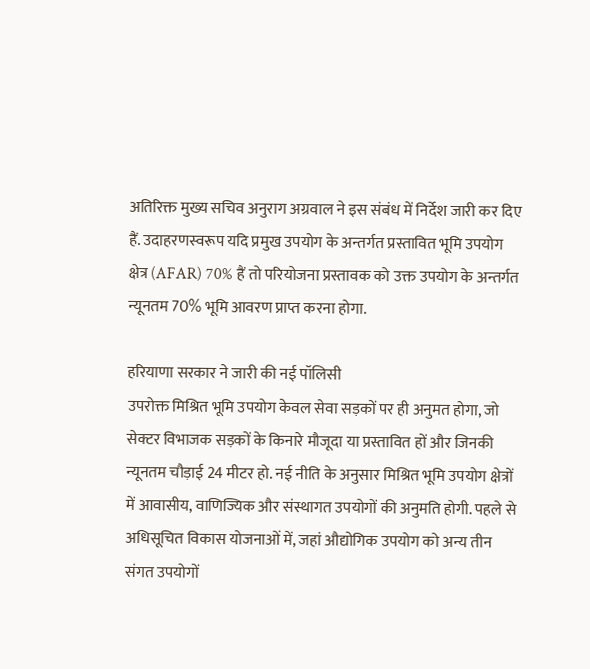अतिरिक्त मुख्य सचिव अनुराग अग्रवाल ने इस संबंध में निर्देश जारी कर दिए हैं. उदाहरणस्वरूप यदि प्रमुख उपयोग के अन्तर्गत प्रस्तावित भूमि उपयोग क्षेत्र (AFAR) 70% हैं तो परियोजना प्रस्तावक को उक्त उपयोग के अन्तर्गत न्यूनतम 70% भूमि आवरण प्राप्त करना होगा.

हरियाणा सरकार ने जारी की नई पॉलिसी
उपरोक्त मिश्रित भूमि उपयोग केवल सेवा सड़कों पर ही अनुमत होगा, जो सेक्टर विभाजक सड़कों के किनारे मौजूदा या प्रस्तावित हों और जिनकी न्यूनतम चौड़ाई 24 मीटर हो. नई नीति के अनुसार मिश्रित भूमि उपयोग क्षेत्रों में आवासीय, वाणिज्यिक और संस्थागत उपयोगों की अनुमति होगी. पहले से अधिसूचित विकास योजनाओं में, जहां औद्योगिक उपयोग को अन्य तीन संगत उपयोगों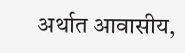अर्थात आवासीय,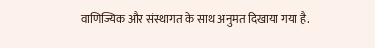वाणिज्यिक और संस्थागत के साथ अनुमत दिखाया गया है.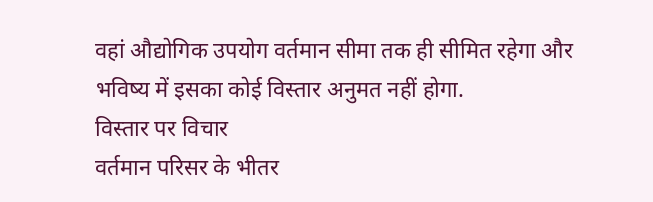वहां औद्योगिक उपयोग वर्तमान सीमा तक ही सीमित रहेगा और भविष्य में इसका कोई विस्तार अनुमत नहीं होगा.
विस्तार पर विचार
वर्तमान परिसर के भीतर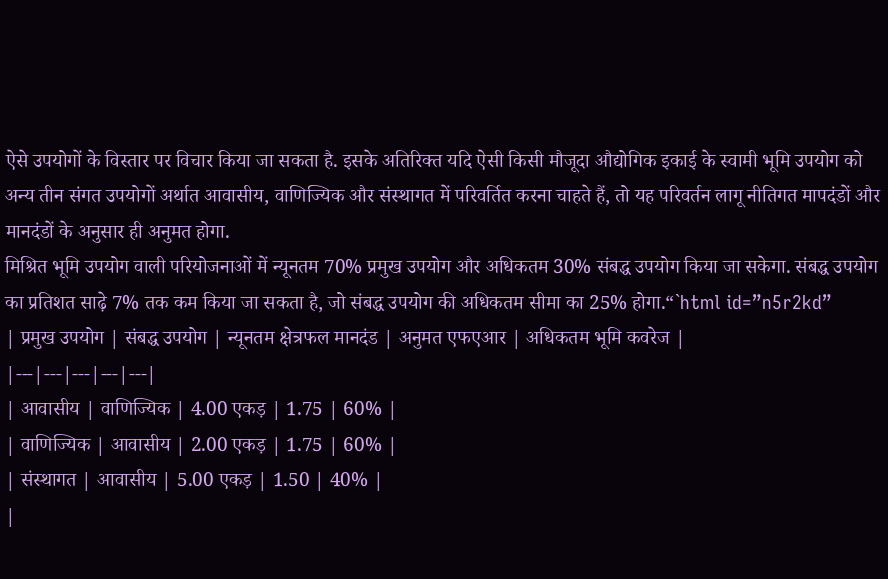ऐसे उपयोगों के विस्तार पर विचार किया जा सकता है. इसके अतिरिक्त यदि ऐसी किसी मौजूदा औद्योगिक इकाई के स्वामी भूमि उपयोग को अन्य तीन संगत उपयोगों अर्थात आवासीय, वाणिज्यिक और संस्थागत में परिवर्तित करना चाहते हैं, तो यह परिवर्तन लागू नीतिगत मापदंडों और मानदंडों के अनुसार ही अनुमत होगा.
मिश्रित भूमि उपयोग वाली परियोजनाओं में न्यूनतम 70% प्रमुख उपयोग और अधिकतम 30% संबद्ध उपयोग किया जा सकेगा. संबद्ध उपयोग का प्रतिशत साढ़े 7% तक कम किया जा सकता है, जो संबद्ध उपयोग की अधिकतम सीमा का 25% होगा.“`html id=”n5r2kd”
| प्रमुख उपयोग | संबद्ध उपयोग | न्यूनतम क्षेत्रफल मानदंड | अनुमत एफएआर | अधिकतम भूमि कवरेज |
|---|---|---|---|---|
| आवासीय | वाणिज्यिक | 4.00 एकड़ | 1.75 | 60% |
| वाणिज्यिक | आवासीय | 2.00 एकड़ | 1.75 | 60% |
| संस्थागत | आवासीय | 5.00 एकड़ | 1.50 | 40% |
|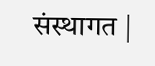संस्थागत |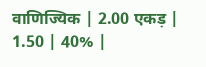वाणिज्यिक | 2.00 एकड़ | 1.50 | 40% |